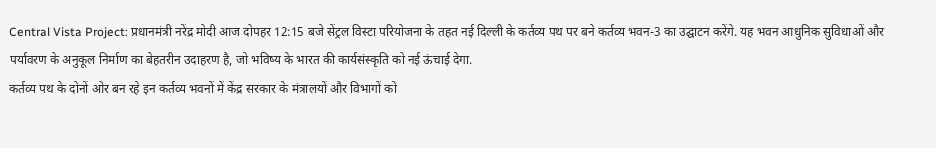Central Vista Project: प्रधानमंत्री नरेंद्र मोदी आज दोपहर 12:15 बजे सेंट्रल विस्टा परियोजना के तहत नई दिल्ली के कर्तव्य पथ पर बने कर्तव्य भवन-3 का उद्घाटन करेंगे. यह भवन आधुनिक सुविधाओं और पर्यावरण के अनुकूल निर्माण का बेहतरीन उदाहरण है, जो भविष्य के भारत की कार्यसंस्कृति को नई ऊंचाई देगा.
कर्तव्य पथ के दोनों ओर बन रहे इन कर्तव्य भवनों में केंद्र सरकार के मंत्रालयों और विभागों को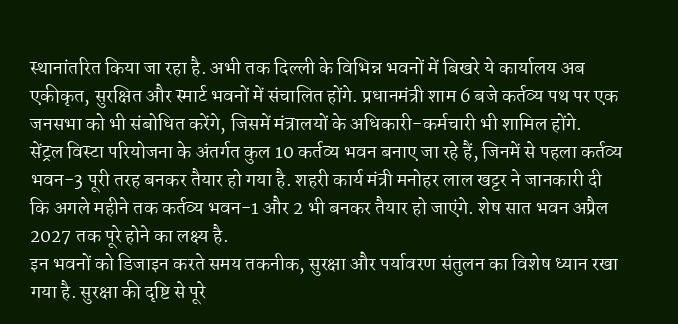स्थानांतरित किया जा रहा है. अभी तक दिल्ली के विभिन्न भवनों में बिखरे ये कार्यालय अब एकीकृत, सुरक्षित और स्मार्ट भवनों में संचालित होंगे. प्रधानमंत्री शाम 6 बजे कर्तव्य पथ पर एक जनसभा को भी संबोधित करेंगे, जिसमें मंत्रालयों के अधिकारी-कर्मचारी भी शामिल होंगे.
सेंट्रल विस्टा परियोजना के अंतर्गत कुल 10 कर्तव्य भवन बनाए जा रहे हैं, जिनमें से पहला कर्तव्य भवन-3 पूरी तरह बनकर तैयार हो गया है. शहरी कार्य मंत्री मनोहर लाल खट्टर ने जानकारी दी कि अगले महीने तक कर्तव्य भवन-1 और 2 भी बनकर तैयार हो जाएंगे. शेष सात भवन अप्रैल 2027 तक पूरे होने का लक्ष्य है.
इन भवनों को डिजाइन करते समय तकनीक, सुरक्षा और पर्यावरण संतुलन का विशेष ध्यान रखा गया है. सुरक्षा की दृष्टि से पूरे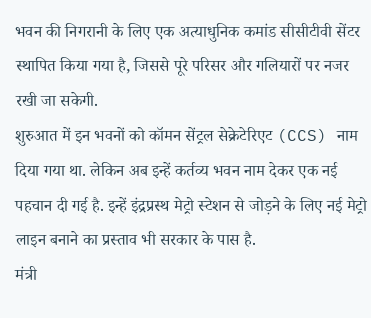भवन की निगरानी के लिए एक अत्याधुनिक कमांड सीसीटीवी सेंटर स्थापित किया गया है, जिससे पूरे परिसर और गलियारों पर नजर रखी जा सकेगी.
शुरुआत में इन भवनों को कॉमन सेंट्रल सेक्रेटेरिएट (CCS) नाम दिया गया था. लेकिन अब इन्हें कर्तव्य भवन नाम देकर एक नई पहचान दी गई है. इन्हें इंद्रप्रस्थ मेट्रो स्टेशन से जोड़ने के लिए नई मेट्रो लाइन बनाने का प्रस्ताव भी सरकार के पास है.
मंत्री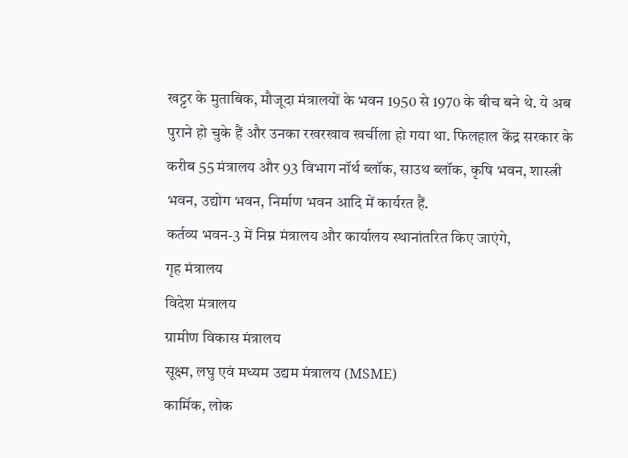खट्टर के मुताबिक, मौजूदा मंत्रालयों के भवन 1950 से 1970 के बीच बने थे. ये अब पुराने हो चुके हैं और उनका रखरखाव खर्चीला हो गया था. फिलहाल केंद्र सरकार के करीब 55 मंत्रालय और 93 विभाग नॉर्थ ब्लॉक, साउथ ब्लॉक, कृषि भवन, शास्त्री भवन, उद्योग भवन, निर्माण भवन आदि में कार्यरत हैं.
कर्तव्य भवन-3 में निम्न मंत्रालय और कार्यालय स्थानांतरित किए जाएंगे,
गृह मंत्रालय
विदेश मंत्रालय
ग्रामीण विकास मंत्रालय
सूक्ष्म, लघु एवं मध्यम उद्यम मंत्रालय (MSME)
कार्मिक, लोक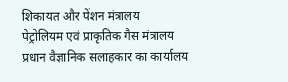शिकायत और पेंशन मंत्रालय
पेट्रोलियम एवं प्राकृतिक गैस मंत्रालय
प्रधान वैज्ञानिक सलाहकार का कार्यालय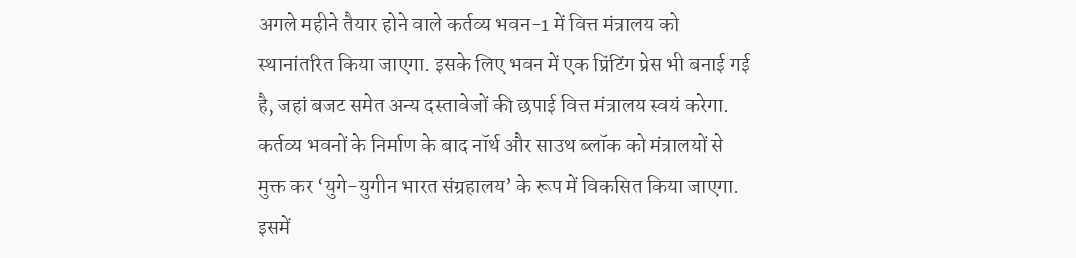अगले महीने तैयार होने वाले कर्तव्य भवन-1 में वित्त मंत्रालय को स्थानांतरित किया जाएगा. इसके लिए भवन में एक प्रिंटिंग प्रेस भी बनाई गई है, जहां बजट समेत अन्य दस्तावेजों की छपाई वित्त मंत्रालय स्वयं करेगा.
कर्तव्य भवनों के निर्माण के बाद नॉर्थ और साउथ ब्लॉक को मंत्रालयों से मुक्त कर ‘युगे-युगीन भारत संग्रहालय’ के रूप में विकसित किया जाएगा. इसमें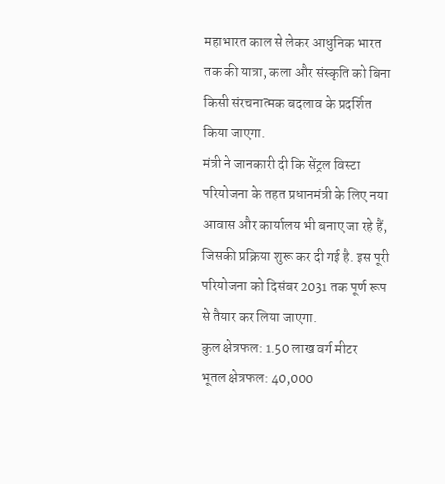महाभारत काल से लेकर आधुनिक भारत तक की यात्रा, कला और संस्कृति को बिना किसी संरचनात्मक बदलाव के प्रदर्शित किया जाएगा.
मंत्री ने जानकारी दी कि सेंट्रल विस्टा परियोजना के तहत प्रधानमंत्री के लिए नया आवास और कार्यालय भी बनाए जा रहे हैं, जिसकी प्रक्रिया शुरू कर दी गई है. इस पूरी परियोजना को दिसंबर 2031 तक पूर्ण रूप से तैयार कर लिया जाएगा.
कुल क्षेत्रफल: 1.50 लाख वर्ग मीटर
भूतल क्षेत्रफल: 40,000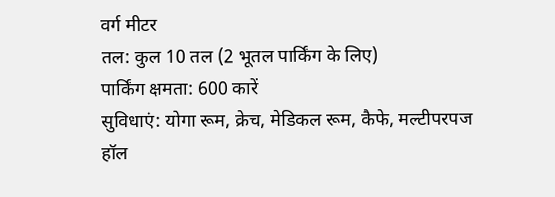वर्ग मीटर
तल: कुल 10 तल (2 भूतल पार्किंग के लिए)
पार्किंग क्षमता: 600 कारें
सुविधाएं: योगा रूम, क्रेच, मेडिकल रूम, कैफे, मल्टीपरपज हॉल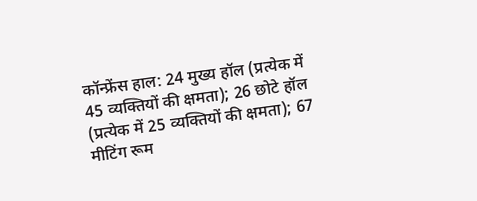कॉन्फ्रेंस हाल: 24 मुख्य हॉल (प्रत्येक में 45 व्यक्तियों की क्षमता); 26 छोटे हॉल (प्रत्येक में 25 व्यक्तियों की क्षमता); 67 मीटिंग रूम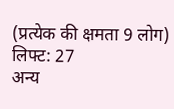(प्रत्येक की क्षमता 9 लोग)
लिफ्ट: 27
अन्य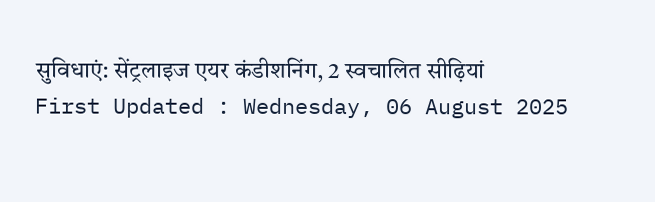सुविधाएं: सेंट्रलाइज एयर कंडीशनिंग, 2 स्वचालित सीढ़ियां
First Updated : Wednesday, 06 August 2025